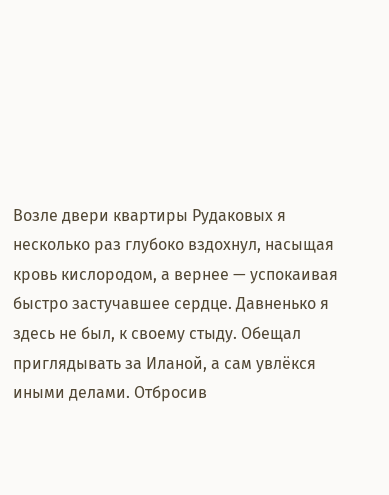Возле двери квартиры Рудаковых я несколько раз глубоко вздохнул, насыщая кровь кислородом, а вернее — успокаивая быстро застучавшее сердце. Давненько я здесь не был, к своему стыду. Обещал приглядывать за Иланой, а сам увлёкся иными делами. Отбросив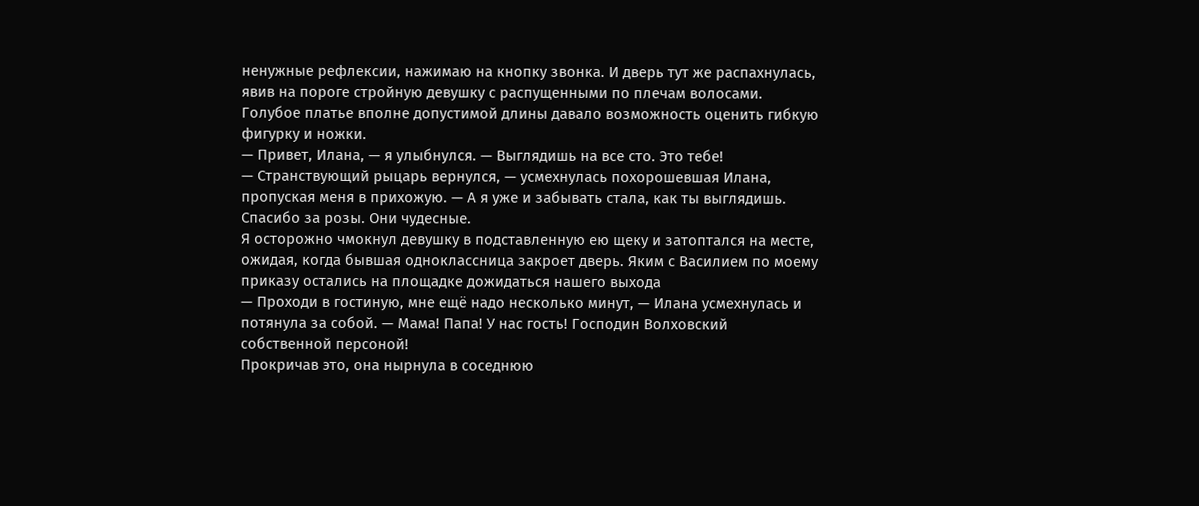ненужные рефлексии, нажимаю на кнопку звонка. И дверь тут же распахнулась, явив на пороге стройную девушку с распущенными по плечам волосами. Голубое платье вполне допустимой длины давало возможность оценить гибкую фигурку и ножки.
— Привет, Илана, — я улыбнулся. — Выглядишь на все сто. Это тебе!
— Странствующий рыцарь вернулся, — усмехнулась похорошевшая Илана, пропуская меня в прихожую. — А я уже и забывать стала, как ты выглядишь. Спасибо за розы. Они чудесные.
Я осторожно чмокнул девушку в подставленную ею щеку и затоптался на месте, ожидая, когда бывшая одноклассница закроет дверь. Яким с Василием по моему приказу остались на площадке дожидаться нашего выхода
— Проходи в гостиную, мне ещё надо несколько минут, — Илана усмехнулась и потянула за собой. — Мама! Папа! У нас гость! Господин Волховский собственной персоной!
Прокричав это, она нырнула в соседнюю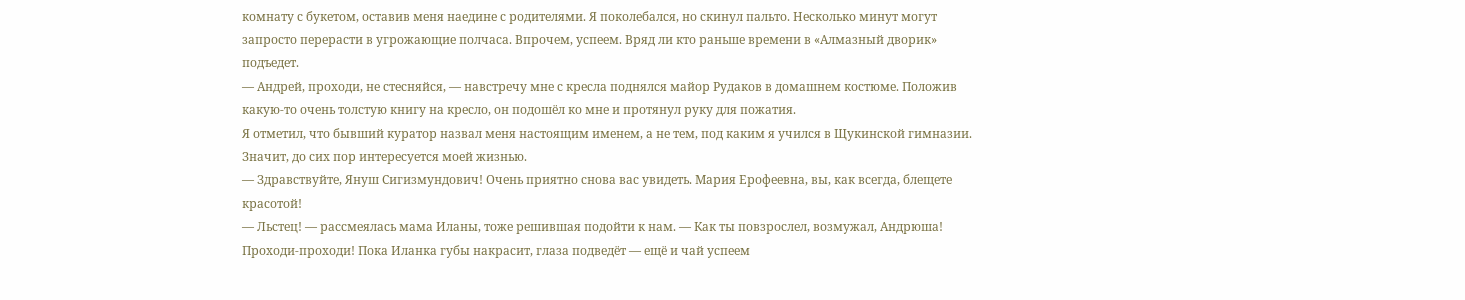комнату с букетом, оставив меня наедине с родителями. Я поколебался, но скинул пальто. Несколько минут могут запросто перерасти в угрожающие полчаса. Впрочем, успеем. Вряд ли кто раньше времени в «Алмазный дворик» подъедет.
— Андрей, проходи, не стесняйся, — навстречу мне с кресла поднялся майор Рудаков в домашнем костюме. Положив какую-то очень толстую книгу на кресло, он подошёл ко мне и протянул руку для пожатия.
Я отметил, что бывший куратор назвал меня настоящим именем, а не тем, под каким я учился в Щукинской гимназии. Значит, до сих пор интересуется моей жизнью.
— Здравствуйте, Януш Сигизмундович! Очень приятно снова вас увидеть. Мария Ерофеевна, вы, как всегда, блещете красотой!
— Льстец! — рассмеялась мама Иланы, тоже решившая подойти к нам. — Как ты повзрослел, возмужал, Андрюша! Проходи-проходи! Пока Иланка губы накрасит, глаза подведёт — ещё и чай успеем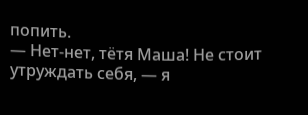попить.
— Нет-нет, тётя Маша! Не стоит утруждать себя, — я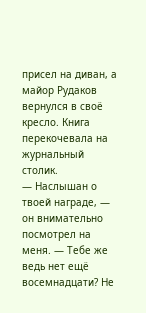присел на диван, а майор Рудаков вернулся в своё кресло. Книга перекочевала на журнальный столик.
— Наслышан о твоей награде, — он внимательно посмотрел на меня. — Тебе же ведь нет ещё восемнадцати? Не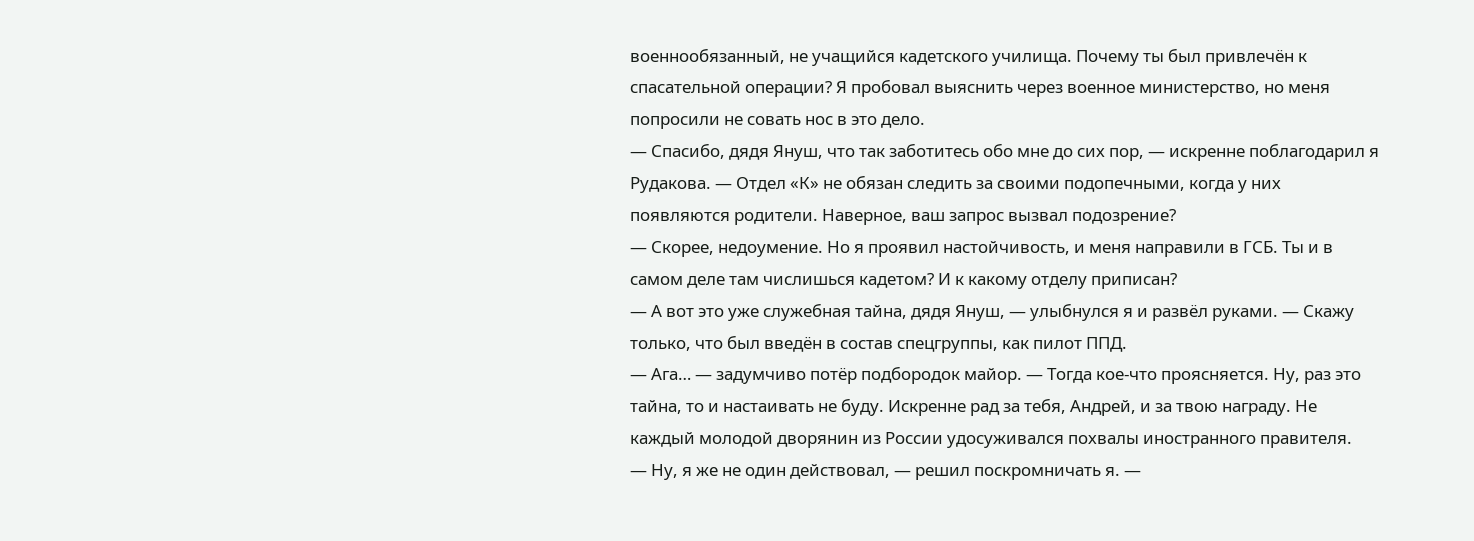военнообязанный, не учащийся кадетского училища. Почему ты был привлечён к спасательной операции? Я пробовал выяснить через военное министерство, но меня попросили не совать нос в это дело.
— Спасибо, дядя Януш, что так заботитесь обо мне до сих пор, — искренне поблагодарил я Рудакова. — Отдел «К» не обязан следить за своими подопечными, когда у них появляются родители. Наверное, ваш запрос вызвал подозрение?
— Скорее, недоумение. Но я проявил настойчивость, и меня направили в ГСБ. Ты и в самом деле там числишься кадетом? И к какому отделу приписан?
— А вот это уже служебная тайна, дядя Януш, — улыбнулся я и развёл руками. — Скажу только, что был введён в состав спецгруппы, как пилот ППД.
— Ага… — задумчиво потёр подбородок майор. — Тогда кое-что проясняется. Ну, раз это тайна, то и настаивать не буду. Искренне рад за тебя, Андрей, и за твою награду. Не каждый молодой дворянин из России удосуживался похвалы иностранного правителя.
— Ну, я же не один действовал, — решил поскромничать я. —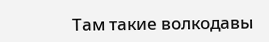Там такие волкодавы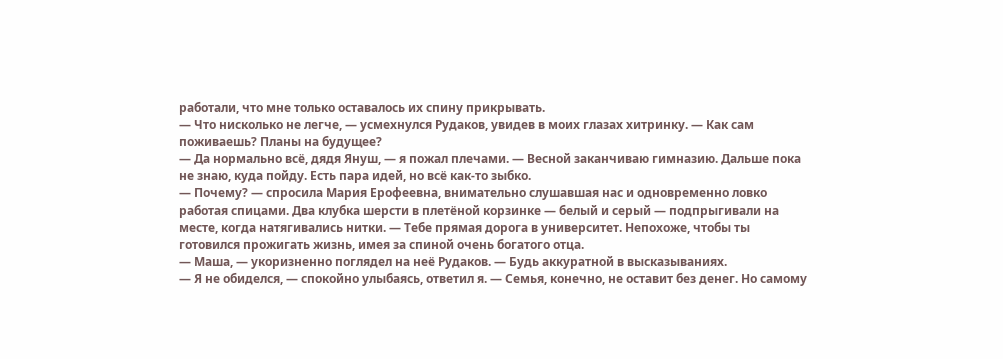работали, что мне только оставалось их спину прикрывать.
— Что нисколько не легче, — усмехнулся Рудаков, увидев в моих глазах хитринку. — Как сам поживаешь? Планы на будущее?
— Да нормально всё, дядя Януш, — я пожал плечами. — Весной заканчиваю гимназию. Дальше пока не знаю, куда пойду. Есть пара идей, но всё как-то зыбко.
— Почему? — спросила Мария Ерофеевна, внимательно слушавшая нас и одновременно ловко работая спицами. Два клубка шерсти в плетёной корзинке — белый и серый — подпрыгивали на месте, когда натягивались нитки. — Тебе прямая дорога в университет. Непохоже, чтобы ты готовился прожигать жизнь, имея за спиной очень богатого отца.
— Маша, — укоризненно поглядел на неё Рудаков. — Будь аккуратной в высказываниях.
— Я не обиделся, — спокойно улыбаясь, ответил я. — Семья, конечно, не оставит без денег. Но самому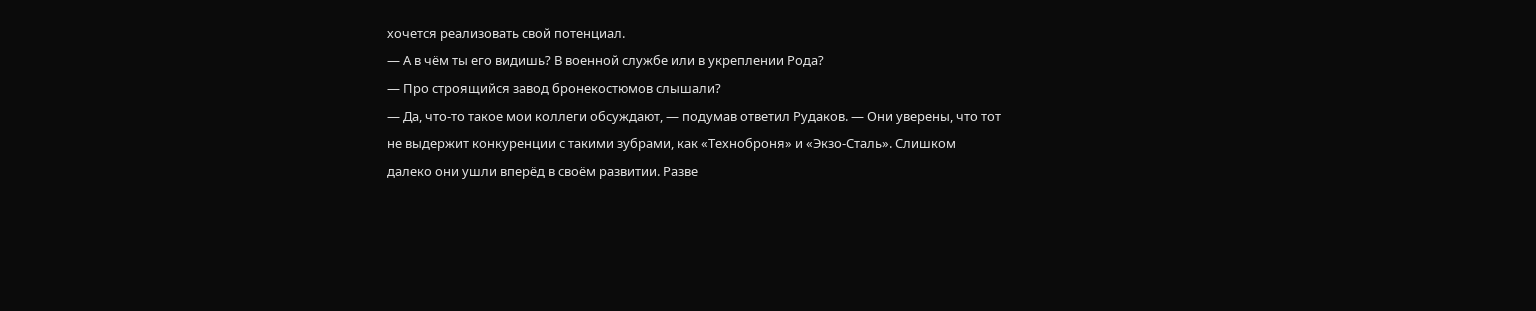хочется реализовать свой потенциал.
— А в чём ты его видишь? В военной службе или в укреплении Рода?
— Про строящийся завод бронекостюмов слышали?
— Да, что-то такое мои коллеги обсуждают, — подумав ответил Рудаков. — Они уверены, что тот не выдержит конкуренции с такими зубрами, как «Техноброня» и «Экзо-Сталь». Слишком далеко они ушли вперёд в своём развитии. Разве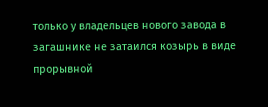только у владельцев нового завода в загашнике не затаился козырь в виде прорывной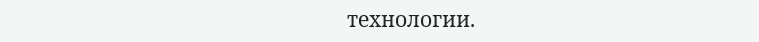технологии.